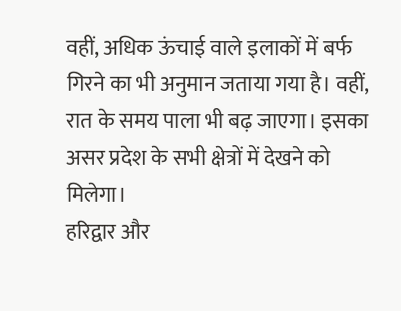वहीं, अधिक ऊंचाई वाले इलाकों में बर्फ गिरने का भी अनुमान जताया गया है। वहीं, रात के समय पाला भी बढ़ जाएगा। इसका असर प्रदेश के सभी क्षेत्रों में देखने को मिलेगा।
हरिद्वार और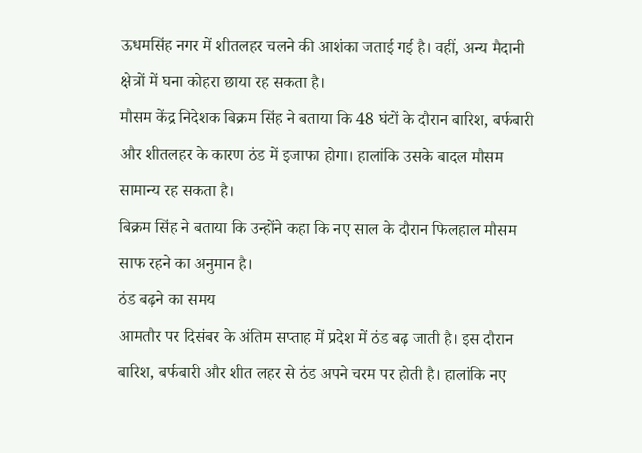ऊधमसिंह नगर में शीतलहर चलने की आशंका जताई गई है। वहीं, अन्य मैदानी क्षेत्रों में घना कोहरा छाया रह सकता है।
मौसम केंद्र निदेशक बिक्रम सिंह ने बताया कि 48 घंटों के दौरान बारिश, बर्फबारी और शीतलहर के कारण ठंड में इजाफा होगा। हालांकि उसके बादल मौसम सामान्य रह सकता है।
बिक्रम सिंह ने बताया कि उन्होंने कहा कि नए साल के दौरान फिलहाल मौसम साफ रहने का अनुमान है।
ठंड बढ़ने का समय
आमतौर पर दिसंबर के अंतिम सप्ताह में प्रदेश में ठंड बढ़ जाती है। इस दौरान बारिश, बर्फबारी और शीत लहर से ठंड अपने चरम पर होती है। हालांकि नए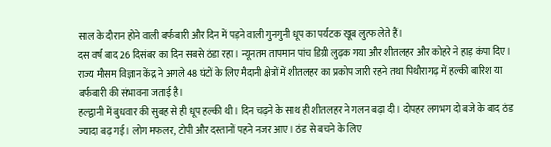साल के दौरान होने वाली बर्फबारी और दिन में पड़ने वाली गुनगुनी धूप का पर्यटक खूब लुत्फ लेते हैं।
दस वर्ष बाद 26 दिसंबर का दिन सबसे ठंडा रहा। न्यूनतम तापमान पांच डिग्री लुढ़क गया और शीतलहर और कोहरे ने हाड़ कंपा दिए। राज्य मौसम विज्ञान केंद्र ने अगले 48 घंटों के लिए मैदानी क्षेत्रों में शीतलहर का प्रकोप जारी रहने तथा पिथौरागढ़ में हल्की बारिश या बर्फबारी की संभावना जताई है।
हल्द्वानी में बुधवार की सुबह से ही धूप हल्की थी। दिन चढ़ने के साथ ही शीतलहर ने गलन बढ़ा दी। दोपहर लगभग दो बजे के बाद ठंड ज्यादा बढ़ गई। लोग मफलर, टोपी और दस्तानों पहने नजर आए। ठंड से बचने के लिए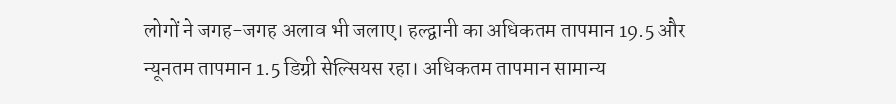लोगों ने जगह-जगह अलाव भी जलाए। हल्द्वानी का अधिकतम तापमान 19.5 और न्यूनतम तापमान 1.5 डिग्री सेल्सियस रहा। अधिकतम तापमान सामान्य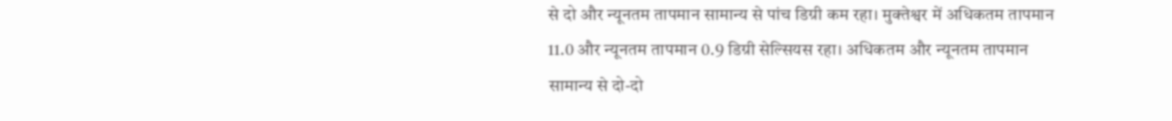से दो और न्यूनतम तापमान सामान्य से पांच डिग्री कम रहा। मुक्तेश्वर में अधिकतम तापमान 11.0 और न्यूनतम तापमान 0.9 डिग्री सेल्सियस रहा। अधिकतम और न्यूनतम तापमान सामान्य से दो-दो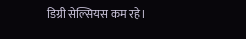डिग्री सेल्सियस कम रहे।